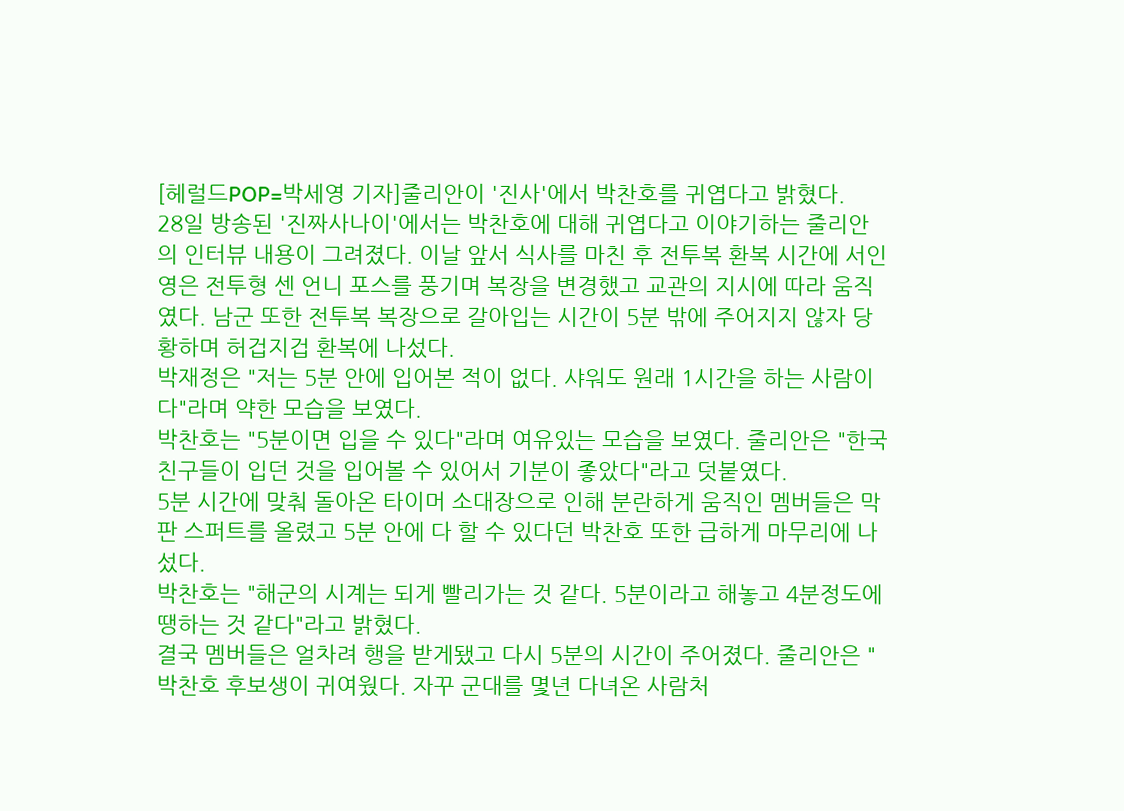[헤럴드POP=박세영 기자]줄리안이 '진사'에서 박찬호를 귀엽다고 밝혔다.
28일 방송된 '진짜사나이'에서는 박찬호에 대해 귀엽다고 이야기하는 줄리안의 인터뷰 내용이 그려졌다. 이날 앞서 식사를 마친 후 전투복 환복 시간에 서인영은 전투형 센 언니 포스를 풍기며 복장을 변경했고 교관의 지시에 따라 움직였다. 남군 또한 전투복 복장으로 갈아입는 시간이 5분 밖에 주어지지 않자 당황하며 허겁지겁 환복에 나섰다.
박재정은 "저는 5분 안에 입어본 적이 없다. 샤워도 원래 1시간을 하는 사람이다"라며 약한 모습을 보였다.
박찬호는 "5분이면 입을 수 있다"라며 여유있는 모습을 보였다. 줄리안은 "한국 친구들이 입던 것을 입어볼 수 있어서 기분이 좋았다"라고 덧붙였다.
5분 시간에 맞춰 돌아온 타이머 소대장으로 인해 분란하게 움직인 멤버들은 막판 스퍼트를 올렸고 5분 안에 다 할 수 있다던 박찬호 또한 급하게 마무리에 나섰다.
박찬호는 "해군의 시계는 되게 빨리가는 것 같다. 5분이라고 해놓고 4분정도에 땡하는 것 같다"라고 밝혔다.
결국 멤버들은 얼차려 행을 받게됐고 다시 5분의 시간이 주어졌다. 줄리안은 "박찬호 후보생이 귀여웠다. 자꾸 군대를 몇년 다녀온 사람처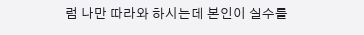럼 나만 따라와 하시는데 본인이 실수를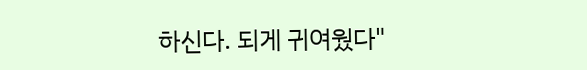하신다. 되게 귀여웠다"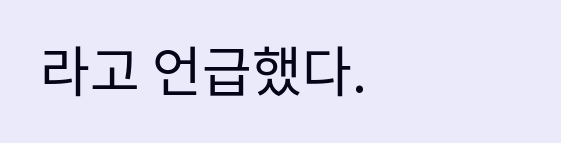라고 언급했다.